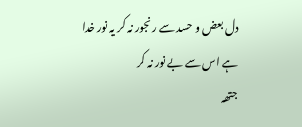دل بعض و حسد سے رنجور نہ کر یہ نور خدا ہے اس سے بے نور نہ کر
جتھہ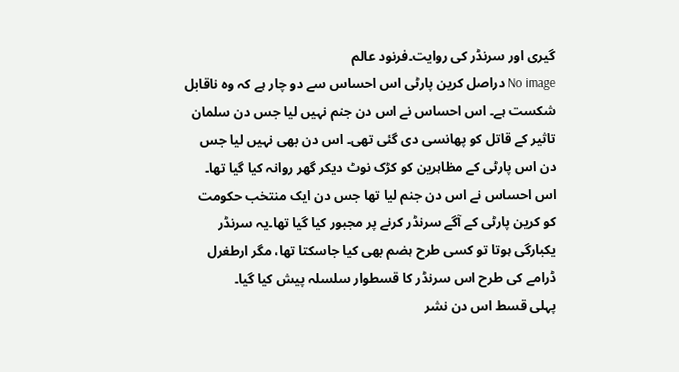گیری اور سرنڈر کی روایت۔فرنود عالم
No image دراصل کرین پارٹی اس احساس سے دو چار ہے کہ وہ ناقابل شکست ہے۔ اس احساس نے اس دن جنم نہیں لیا جس دن سلمان تاثیر کے قاتل کو پھانسی دی گئی تھی۔ اس دن بھی نہیں لیا جس دن اس پارٹی کے مظاہرین کو کڑک نوٹ دیکر گھر روانہ کیا گیا تھا۔
اس احساس نے اس دن جنم لیا تھا جس دن ایک منتخب حکومت کو کرین پارٹی کے آگے سرنڈر کرنے پر مجبور کیا گیا تھا۔یہ سرنڈر یکبارگی ہوتا تو کسی طرح ہضم بھی کیا جاسکتا تھا، مگر ارطغرل ڈرامے کی طرح اس سرنڈر کا قسطوار سلسلہ پیش کیا گیا۔
پہلی قسط اس دن نشر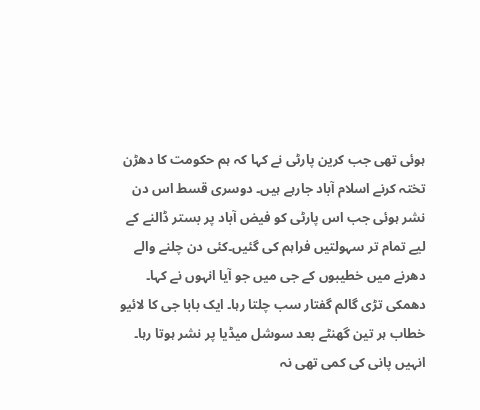ہوئی تھی جب کرین پارٹی نے کہا کہ ہم حکومت کا دھڑن تختہ کرنے اسلام آباد جارہے ہیں۔ دوسری قسط اس دن نشر ہوئی جب اس پارٹی کو فیض آباد پر بستر ڈالنے کے لیے تمام تر سہولتیں فراہم کی گئیں۔کئی دن چلنے والے دھرنے میں خطیبوں کے جی میں جو آیا انہوں نے کہا۔ دھمکی تڑی گالم گفتار سب چلتا رہا۔ ایک بابا جی کا لائیو خطاب ہر تین گھنٹے بعد سوشل میڈیا پر نشر ہوتا رہا۔ انہیں پانی کی کمی تھی نہ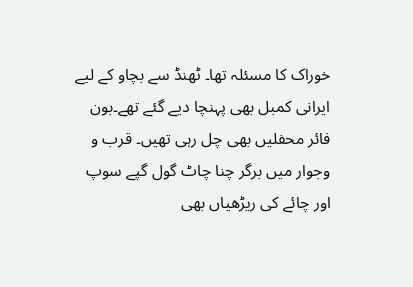خوراک کا مسئلہ تھا۔ ٹھنڈ سے بچاو کے لیے ایرانی کمبل بھی پہنچا دیے گئے تھے۔بون فائر محفلیں بھی چل رہی تھیں۔ قرب و وجوار میں برگر چنا چاٹ گول گپے سوپ اور چائے کی ریڑھیاں بھی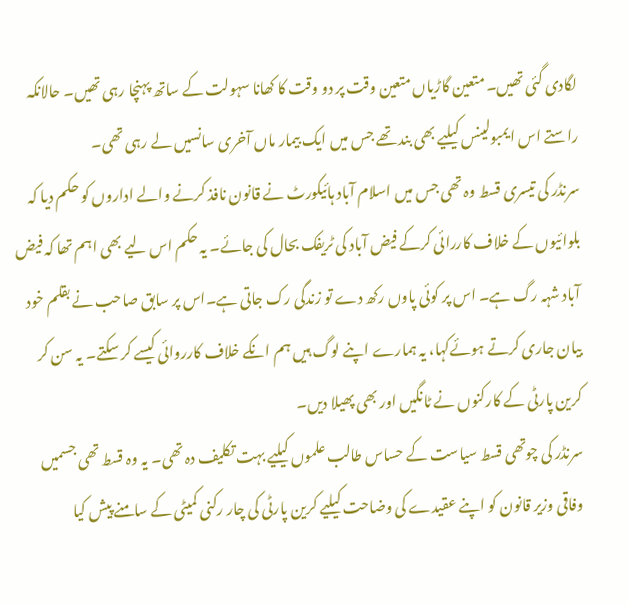لگادی گئی تھیں۔ متعین گاڑیاں متعین وقت پر دو وقت کا کھانا سہولت کے ساتھ پہنچا رہی تھیں۔ حالانکہ راستے اس ایمبولینس کیلیے بھی بند تھے جس میں ایک بیمار ماں آخری سانسیں لے رہی تھی۔
سرنڈر کی تیسری قسط وہ تھی جس میں اسلام آباد ہائیکورٹ نے قانون نافذ کرنے والے اداروں کو حکم دیا کہ بلوائیوں کے خلاف کاررائی کرکے فیض آباد کی ٹریفک بحال کی جائے۔ یہ حکم اس لیے بھی اہم تھا کہ فیض آباد شہہ رگ ہے۔ اس پر کوئی پاوں رکھ دے تو زندگی رک جاتی ہے۔اس پر سابق صاحب نے بقلم خود بیان جاری کرتے ہوئےکہا، یہ ہمارے اپنے لوگ ہیں ہم انکے خلاف کارروائی کیسے کر سکتے۔ یہ سن کر کرین پارٹی کے کارکنوں نے ٹانگیں اور بھی پھیلا دیں۔
سرنڈر کی چوتھی قسط سیاست کے حساس طالب علموں کیلیے بہت تکلیف دہ تھی۔ یہ وہ قسط تھی جسمیں وفاقی وزیر قانون کو اپنے عقیدے کی وضاحت کیلیے کرین پارٹی کی چار رکنی کمیٹی کے سامنے پیش کیا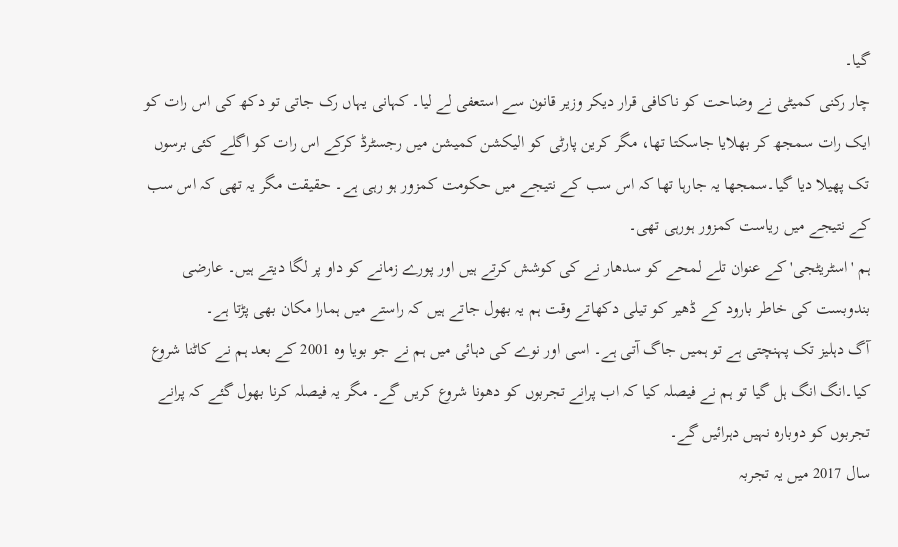گیا۔
چار رکنی کمیٹی نے وضاحت کو ناکافی قرار دیکر وزیر قانون سے استعفی لے لیا۔ کہانی یہاں رک جاتی تو دکھ کی اس رات کو ایک رات سمجھ کر بھلایا جاسکتا تھا، مگر کرین پارٹی کو الیکشن کمیشن میں رجسٹرڈ کرکے اس رات کو اگلے کئی برسوں تک پھیلا دیا گیا۔سمجھا یہ جارہا تھا کہ اس سب کے نتیجے میں حکومت کمزور ہو رہی ہے۔ حقیقت مگر یہ تھی کہ اس سب کے نتیجے میں ریاست کمزور ہورہی تھی۔
ہم 'اسٹریٹجی' کے عنوان تلے لمحے کو سدھار نے کی کوشش کرتے ہیں اور پورے زمانے کو داو پر لگا دیتے ہیں۔ عارضی بندوبست کی خاطر بارود کے ڈھیر کو تیلی دکھاتے وقت ہم یہ بھول جاتے ہیں کہ راستے میں ہمارا مکان بھی پڑتا ہے۔
آگ دہلیز تک پہنچتی ہے تو ہمیں جاگ آتی ہے۔ اسی اور نوے کی دہائی میں ہم نے جو بویا وہ 2001 کے بعد ہم نے کاٹنا شروع کیا۔انگ انگ ہل گیا تو ہم نے فیصلہ کیا کہ اب پرانے تجربوں کو دھونا شروع کریں گے۔ مگر یہ فیصلہ کرنا بھول گئے کہ پرانے تجربوں کو دوبارہ نہیں دہرائیں گے۔
سال 2017 میں یہ تجربہ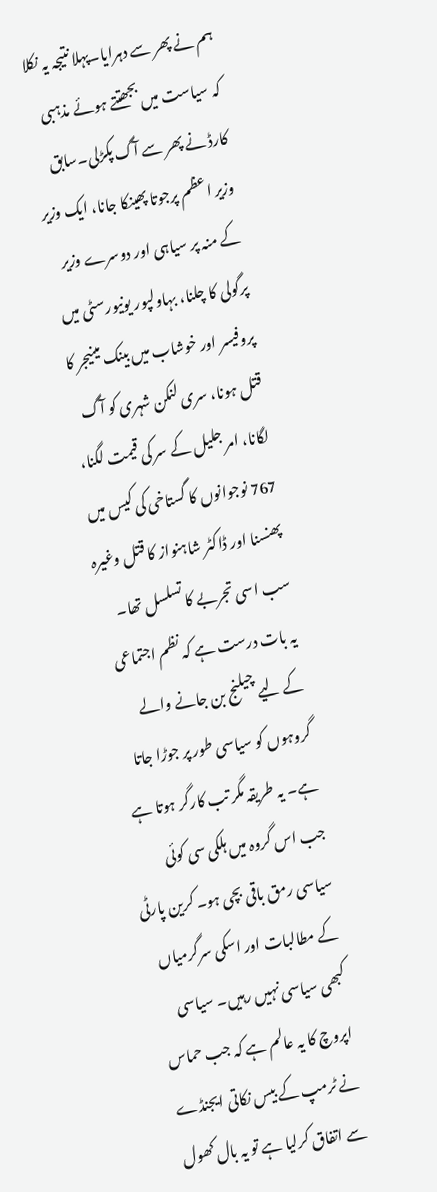ہم نے پھر سے دہرایا۔پہلا نتیجہ یہ نکلا کہ سیاست میں بجھتتے ہوئے مذہبی کارڈ نے پھر سے آگ پکڑلی۔سابق وزیر اعظم پرجوتا پھینکا جانا، ایک وزیر کے منہ پر سیاہی اور دوسرے وزیر پرگولی کا چلنا، بہاولپور یونیورسٹی میں پروفیسر اور خوشاب میں بینک مینیجر کا قتل ہونا، سری لنکن شہری کو آگ لگانا، امر جلیل کے سر کی قیمت لگنا، 767 نوجوانوں کا گستاخی کی کیس میں پھنسنا اور ڈاکٹر شاہنواز کا قتل وغیرہ سب اسی تجربے کا تسلسل تھا۔
یہ بات درست ہے کہ نظم اجتماعی کے لیے چیلنج بن جانے والے گروہوں کو سیاسی طور پر جوڑا جاتا ہے۔ یہ طریقہ مگر تب کارگر ہوتا ہے جب اس گروہ میں ہلکی سی کوئی سیاسی رمق باقی بچی ہو۔ کرین پارٹی کے مطالبات اور اسکی سرگرمیاں کبھی سیاسی نہیں رہیں۔ سیاسی اپروچ کا یہ عالم ہے کہ جب حماس نے ٹرمپ کے بیس نکاتی ایجنڈے سے اتفاق کرلیا ہے تو یہ بال کھول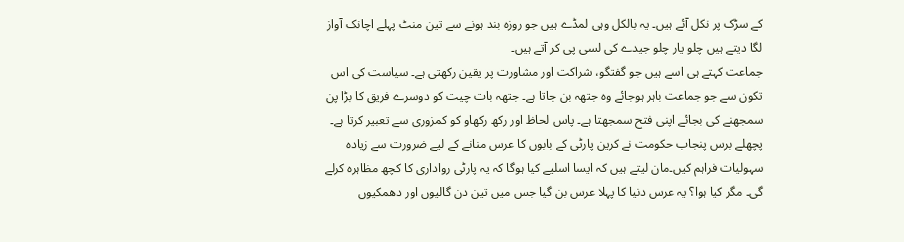کے سڑک پر نکل آئے ہیں۔ یہ بالکل وہی لمڈے ہیں جو روزہ بند ہونے سے تین منٹ پہلے اچانک آواز لگا دیتے ہیں چلو یار چلو جیدے کی لسی پی کر آتے ہیں۔
جماعت کہتے ہی اسے ہیں جو گفتگو، شراکت اور مشاورت پر یقین رکھتی ہے۔ سیاست کی اس تکون سے جو جماعت باہر ہوجائے وہ جتھہ بن جاتا ہے۔ جتھہ بات چیت کو دوسرے فریق کا بڑا پن سمجھنے کی بجائے اپنی فتح سمجھتا ہے۔ پاس لحاظ اور رکھ رکھاو کو کمزوری سے تعبیر کرتا ہے۔ پچھلے برس پنجاب حکومت نے کرین پارٹی کے بابوں کا عرس منانے کے لیے ضرورت سے زیادہ سہولیات فراہم کیں۔مان لیتے ہیں کہ ایسا اسلیے کیا ہوگا کہ یہ پارٹی رواداری کا کچھ مظاہرہ کرلے گی۔ مگر کیا ہوا؟ یہ عرس دنیا کا پہلا عرس بن گیا جس میں تین دن گالیوں اور دھمکیوں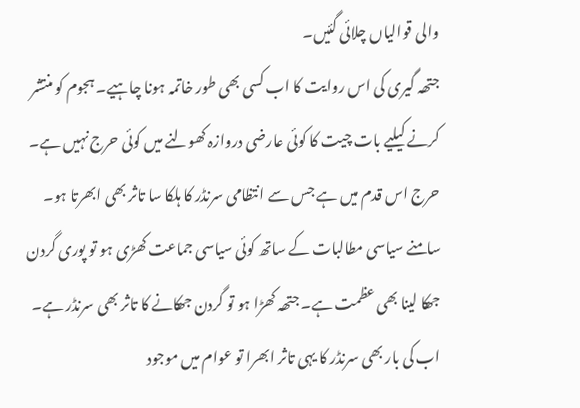والی قوالیاں چلائی گئیں۔
جتھہ گیری کی اس روایت کا اب کسی بھی طور خاتمہ ہونا چاہیے۔ ہجوم کو منتشر کرنے کیلیے بات چیت کا کوئی عارضی دروازہ کھولنے میں کوئی حرج نہیں ہے۔ حرج اس قدم میں ہے جس سے انتظامی سرنڈر کا ہلکا سا تاثر بھی ابھرتا ہو۔
سامنے سیاسی مطالبات کے ساتھ کوئی سیاسی جماعت کھڑی ہو تو پوری گردن جھکا لینا بھی عظمت ہے۔ جتھہ کھڑا ہو تو گردن جھکانے کا تاثر بھی سرنڈر ہے۔ اب کی بار بھی سرنڈر کا یہی تاثر ابھرا تو عوام میں موجود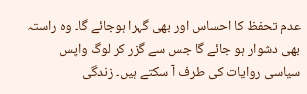عدم تحفظ کا احساس اور بھی گہرا ہوجائے گا۔ وہ راستہ بھی دشوار ہو جائے گا جس سے گزر کر لوگ واپس سیاسی روایات کی طرف آ سکتے ہیں۔ زندگی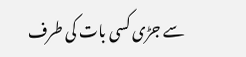سے جڑی کسی بات کی طرف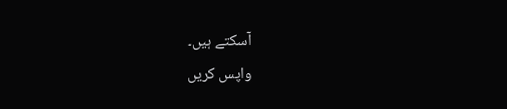آسکتے ہیں۔
واپس کریں